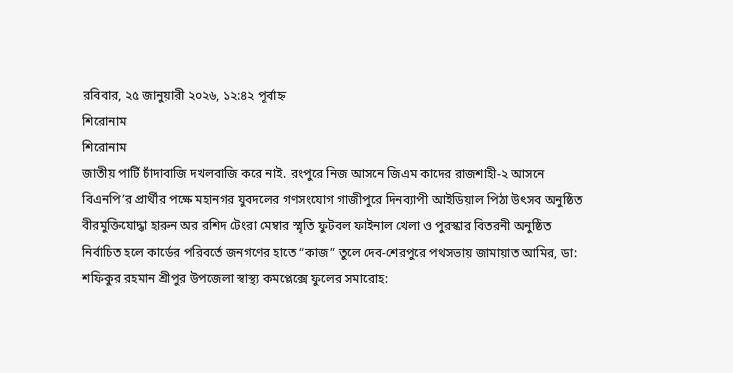রবিবার, ২৫ জানুয়ারী ২০২৬, ১২:৪২ পূর্বাহ্ন
শিরোনাম
শিরোনাম
জাতীয় পার্টি চাঁদাবাজি দখলবাজি করে নাই. রংপুরে নিজ আসনে জিএম কাদের রাজশাহী-২ আসনে বিএনপি’র প্রার্থীর পক্ষে মহানগর যুবদলের গণসংযোগ গাজীপুরে দিনব্যাপী আইডিয়াল পিঠা উৎসব অনুষ্ঠিত  বীরমুক্তিযোদ্ধা হারুন অর রশিদ টেংরা মেম্বার স্মৃতি ফুটবল ফাইনাল খেলা ও পুরস্কার বিতরনী অনুষ্ঠিত নির্বাচিত হলে কার্ডের পরিবর্তে জনগণের হাতে “কাজ” তুলে দেব-শেরপুরে পথসভায় জামায়াত আমির, ডা: শফিকুর রহমান শ্রীপুর উপজেলা স্বাস্থ্য কমপ্লেক্সে ফুলের সমারোহ: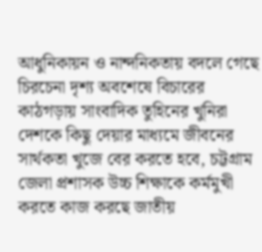আধুনিকায়ন ও নান্দনিকতায় বদলে গেছে চিরচেনা দৃশ্য অবশেষে বিচারের কাঠগড়ায় সাংবাদিক তুহিনের খুনিরা দেশকে কিছু দেয়ার মাধ্যমে জীবনের সার্থকতা খুজে বের করতে হবে, চট্টগ্রাম জেলা প্রশাসক উচ্চ শিক্ষাকে কর্মমুখী করতে কাজ করছে জাতীয়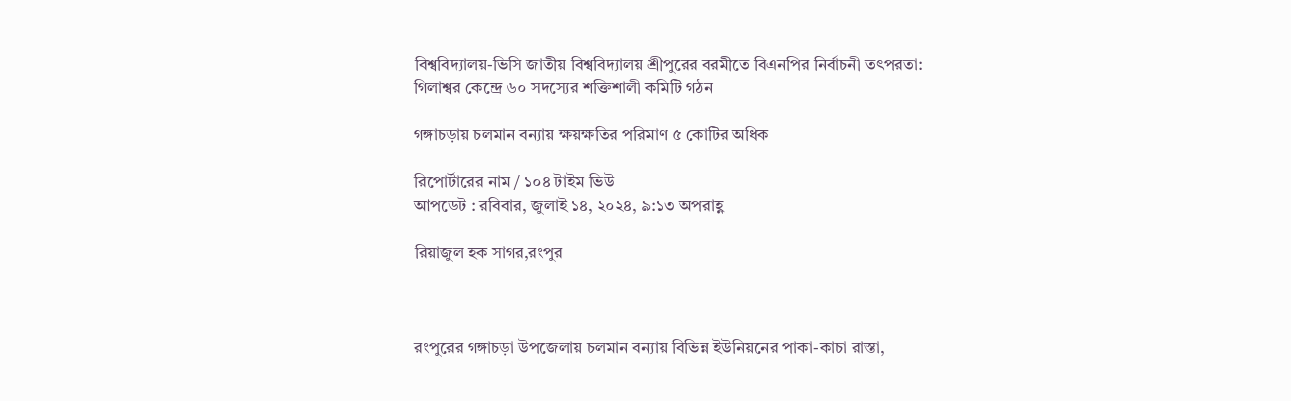বিশ্ববিদ্যালয়-ভিসি জাতীয় বিশ্ববিদ্যালয় শ্রীপুরের বরমীতে বিএনপির নির্বাচনী তৎপরতা: গিলাশ্বর কেন্দ্রে ৬০ সদস্যের শক্তিশালী কমিটি গঠন

গঙ্গাচড়ায় চলমান বন্যায় ক্ষয়ক্ষতির পরিমাণ ৫ কোটির অধিক

রিপোর্টারের নাম / ১০৪ টাইম ভিউ
আপডেট : রবিবার, জুলাই ১৪, ২০২৪, ৯:১৩ অপরাহ্ণ

রিয়াজুল হক সাগর,রংপুর



রংপুরের গঙ্গাচড়া উপজেলায় চলমান বন্যায় বিভিন্ন ইউনিয়নের পাকা-কাচা রাস্তা,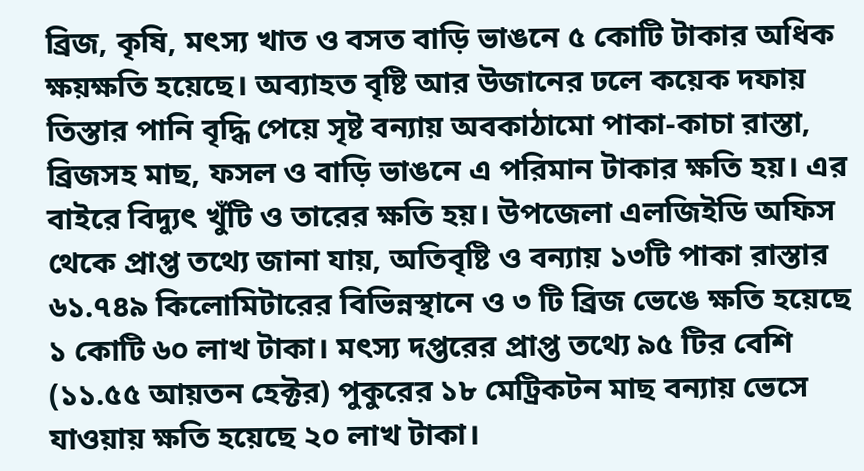ব্রিজ, কৃষি, মৎস্য খাত ও বসত বাড়ি ভাঙনে ৫ কোটি টাকার অধিক ক্ষয়ক্ষতি হয়েছে। অব্যাহত বৃষ্টি আর উজানের ঢলে কয়েক দফায় তিস্তার পানি বৃদ্ধি পেয়ে সৃষ্ট বন্যায় অবকাঠামো পাকা-কাচা রাস্তা, ব্রিজসহ মাছ, ফসল ও বাড়ি ভাঙনে এ পরিমান টাকার ক্ষতি হয়। এর বাইরে বিদ্যুৎ খুঁটি ও তারের ক্ষতি হয়। উপজেলা এলজিইডি অফিস থেকে প্রাপ্ত তথ্যে জানা যায়, অতিবৃষ্টি ও বন্যায় ১৩টি পাকা রাস্তার ৬১.৭৪৯ কিলোমিটারের বিভিন্নস্থানে ও ৩ টি ব্রিজ ভেঙে ক্ষতি হয়েছে ১ কোটি ৬০ লাখ টাকা। মৎস্য দপ্তরের প্রাপ্ত তথ্যে ৯৫ টির বেশি (১১.৫৫ আয়তন হেক্টর) পুকুরের ১৮ মেট্রিকটন মাছ বন্যায় ভেসে যাওয়ায় ক্ষতি হয়েছে ২০ লাখ টাকা।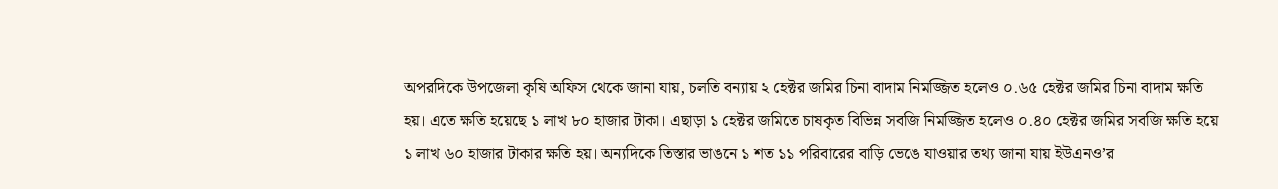অপরদিকে উপজেলা কৃষি অফিস থেকে জানা যায়, চলতি বন্যায় ২ হেক্টর জমির চিনা বাদাম নিমজ্জিত হলেও ০.৬৫ হেক্টর জমির চিনা বাদাম ক্ষতি হয়। এতে ক্ষতি হয়েছে ১ লাখ ৮০ হাজার টাকা। এছাড়া ১ হেক্টর জমিতে চাষকৃত বিভিন্ন সবজি নিমজ্জিত হলেও ০.৪০ হেক্টর জমির সবজি ক্ষতি হয়ে ১ লাখ ৬০ হাজার টাকার ক্ষতি হয়। অন্যদিকে তিস্তার ভাঙনে ১ শত ১১ পরিবারের বাড়ি ভেঙে যাওয়ার তথ্য জানা যায় ইউএনও’র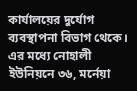কার্যালয়ের দুর্যোগ ব্যবস্থাপনা বিভাগ থেকে। এর মধ্যে নোহালী ইউনিয়নে ৩৬, মর্নেয়া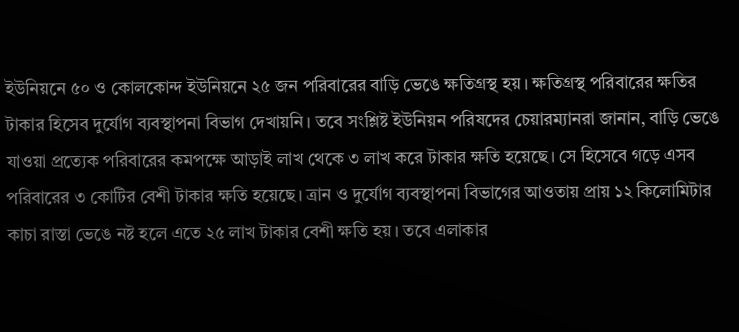ইউনিয়নে ৫০ ও কোলকোন্দ ইউনিয়নে ২৫ জন পরিবারের বাড়ি ভেঙে ক্ষতিগ্রস্থ হয়। ক্ষতিগ্রস্থ পরিবারের ক্ষতির টাকার হিসেব দুর্যোগ ব্যবস্থাপনা বিভাগ দেখায়নি। তবে সংশ্লিষ্ট ইউনিয়ন পরিষদের চেয়ারম্যানরা জানান, বাড়ি ভেঙে যাওয়া প্রত্যেক পরিবারের কমপক্ষে আড়াই লাখ থেকে ৩ লাখ করে টাকার ক্ষতি হয়েছে। সে হিসেবে গড়ে এসব পরিবারের ৩ কোটির বেশী টাকার ক্ষতি হয়েছে। ত্রান ও দুর্যোগ ব্যবস্থাপনা বিভাগের আওতায় প্রায় ১২ কিলোমিটার কাচা রাস্তা ভেঙে নষ্ট হলে এতে ২৫ লাখ টাকার বেশী ক্ষতি হয়। তবে এলাকার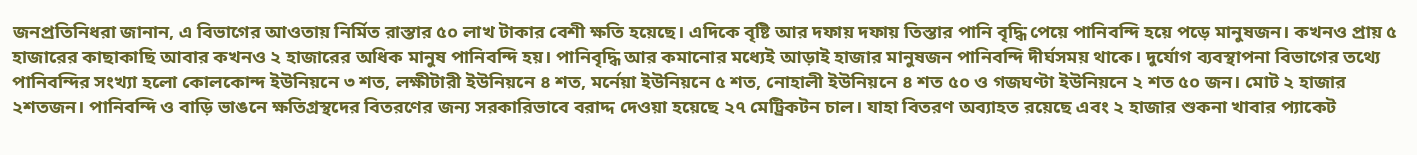জনপ্রতিনিধরা জানান, এ বিভাগের আওতায় নির্মিত রাস্তার ৫০ লাখ টাকার বেশী ক্ষতি হয়েছে। এদিকে বৃষ্টি আর দফায় দফায় তিস্তার পানি বৃদ্ধি পেয়ে পানিবন্দি হয়ে পড়ে মানুষজন। কখনও প্রায় ৫ হাজারের কাছাকাছি আবার কখনও ২ হাজারের অধিক মানুষ পানিবন্দি হয়। পানিবৃদ্ধি আর কমানোর মধ্যেই আড়াই হাজার মানুষজন পানিবন্দি দীর্ঘসময় থাকে। দুর্যোগ ব্যবস্থাপনা বিভাগের তথ্যে পানিবন্দির সংখ্যা হলো কোলকোন্দ ইউনিয়নে ৩ শত, লক্ষীটারী ইউনিয়নে ৪ শত, মর্নেয়া ইউনিয়নে ৫ শত, নোহালী ইউনিয়নে ৪ শত ৫০ ও গজঘণ্টা ইউনিয়নে ২ শত ৫০ জন। মোট ২ হাজার ২শতজন। পানিবন্দি ও বাড়ি ভাঙনে ক্ষতিগ্রস্থদের বিতরণের জন্য সরকারিভাবে বরাদ্দ দেওয়া হয়েছে ২৭ মেট্রিকটন চাল। যাহা বিতরণ অব্যাহত রয়েছে এবং ২ হাজার শুকনা খাবার প্যাকেট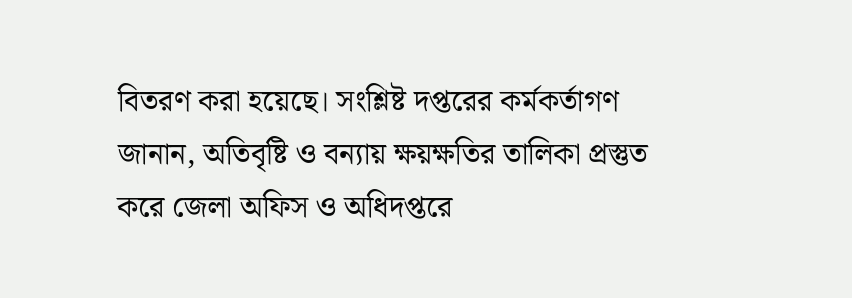বিতরণ করা হয়েছে। সংশ্লিষ্ট দপ্তরের কর্মকর্তাগণ জানান, অতিবৃষ্টি ও বন্যায় ক্ষয়ক্ষতির তালিকা প্রস্তুত করে জেলা অফিস ও অধিদপ্তরে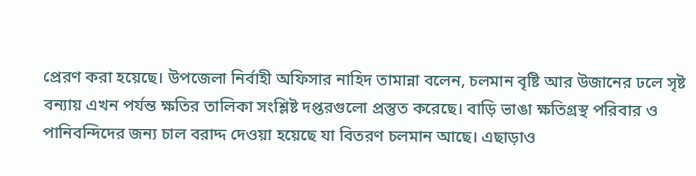প্রেরণ করা হয়েছে। উপজেলা নির্বাহী অফিসার নাহিদ তামান্না বলেন, চলমান বৃষ্টি আর উজানের ঢলে সৃষ্ট বন্যায় এখন পর্যন্ত ক্ষতির তালিকা সংশ্লিষ্ট দপ্তরগুলো প্রস্তুত করেছে। বাড়ি ভাঙা ক্ষতিগ্রস্থ পরিবার ও পানিবন্দিদের জন্য চাল বরাদ্দ দেওয়া হয়েছে যা বিতরণ চলমান আছে। এছাড়াও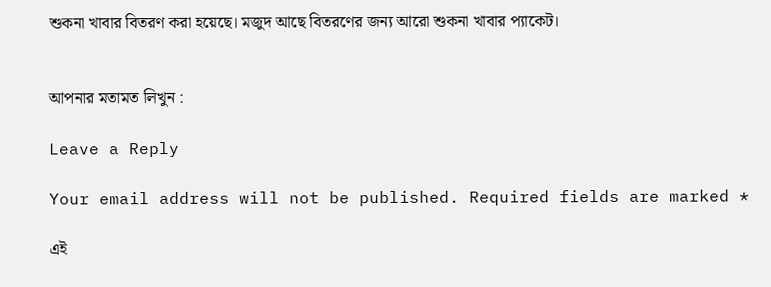শুকনা খাবার বিতরণ করা হয়েছে। মজুদ আছে বিতরণের জন্য আরো শুকনা খাবার প্যাকেট।


আপনার মতামত লিখুন :

Leave a Reply

Your email address will not be published. Required fields are marked *

এই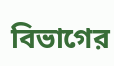বিভাগের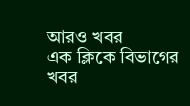আরও খবর
এক ক্লিকে বিভাগের খবর